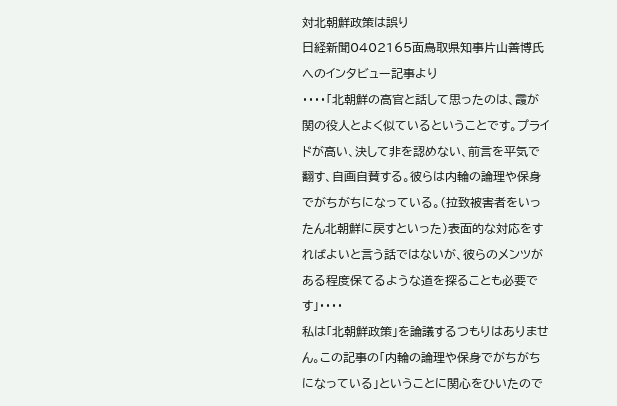対北朝鮮政策は誤り
日経新聞0402165面鳥取県知事片山善博氏へのインタビュー記事より
・・・・「北朝鮮の高官と話して思ったのは、霞が関の役人とよく似ているということです。プライドが高い、決して非を認めない、前言を平気で翻す、自画自賛する。彼らは内輪の論理や保身でがちがちになっている。(拉致被害者をいったん北朝鮮に戻すといった)表面的な対応をすればよいと言う話ではないが、彼らのメンツがある程度保てるような道を探ることも必要です」・・・・
私は「北朝鮮政策」を論議するつもりはありません。この記事の「内輪の論理や保身でがちがちになっている」ということに関心をひいたので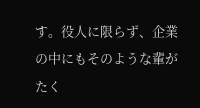す。役人に限らず、企業の中にもそのような輩がたく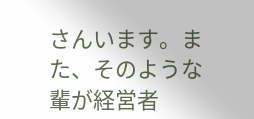さんいます。また、そのような輩が経営者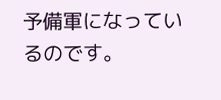予備軍になっているのです。